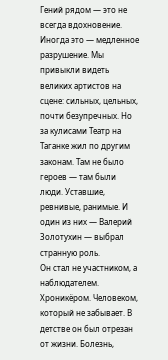Гений рядом — это не всегда вдохновение.
Иногда это — медленное разрушение. Мы привыкли видеть великих артистов на сцене: сильных, цельных, почти безупречных. Но за кулисами Театр на Таганке жил по другим законам. Там не было героев — там были люди. Уставшие, ревнивые, ранимые. И один из них — Валерий Золотухин — выбрал странную роль.
Он стал не участником, а наблюдателем. Хроникёром. Человеком, который не забывает. В детстве он был отрезан от жизни. Болезнь,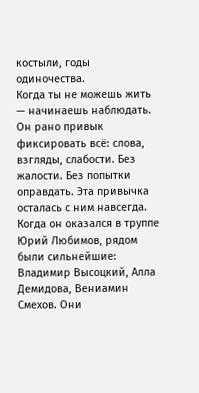костыли, годы одиночества.
Когда ты не можешь жить — начинаешь наблюдать. Он рано привык фиксировать всё: слова, взгляды, слабости. Без жалости. Без попытки оправдать. Эта привычка осталась с ним навсегда. Когда он оказался в труппе Юрий Любимов, рядом были сильнейшие:
Владимир Высоцкий, Алла Демидова, Вениамин Смехов. Они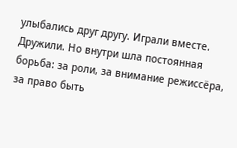улыбались друг другу. Играли вместе. Дружили. Но внутри шла постоянная борьба: за роли, за внимание режиссёра, за право быть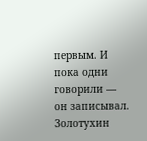первым. И пока одни говорили — он записывал. Золотухин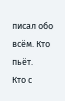писал обо всём. Кто пьёт.
Кто с